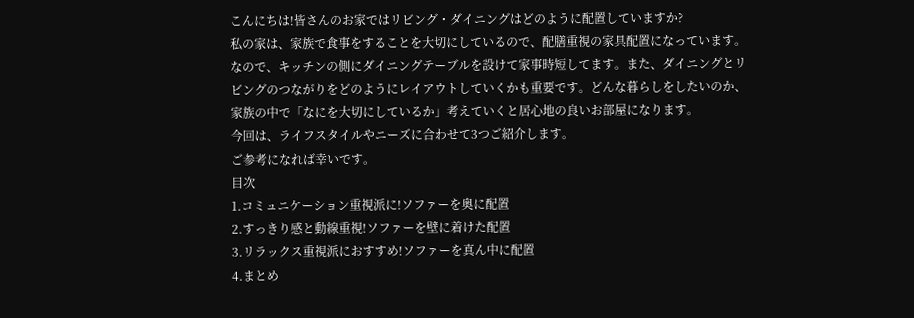こんにちは!皆さんのお家ではリビング・ダイニングはどのように配置していますか?
私の家は、家族で食事をすることを大切にしているので、配膳重視の家具配置になっています。
なので、キッチンの側にダイニングテーブルを設けて家事時短してます。また、ダイニングとリビングのつながりをどのようにレイアウトしていくかも重要です。どんな暮らしをしたいのか、家族の中で「なにを大切にしているか」考えていくと居心地の良いお部屋になります。
今回は、ライフスタイルやニーズに合わせて3つご紹介します。
ご参考になれば幸いです。
目次
1.コミュニケーション重視派に!ソファーを奥に配置
2.すっきり感と動線重視!ソファーを壁に着けた配置
3.リラックス重視派におすすめ!ソファーを真ん中に配置
4.まとめ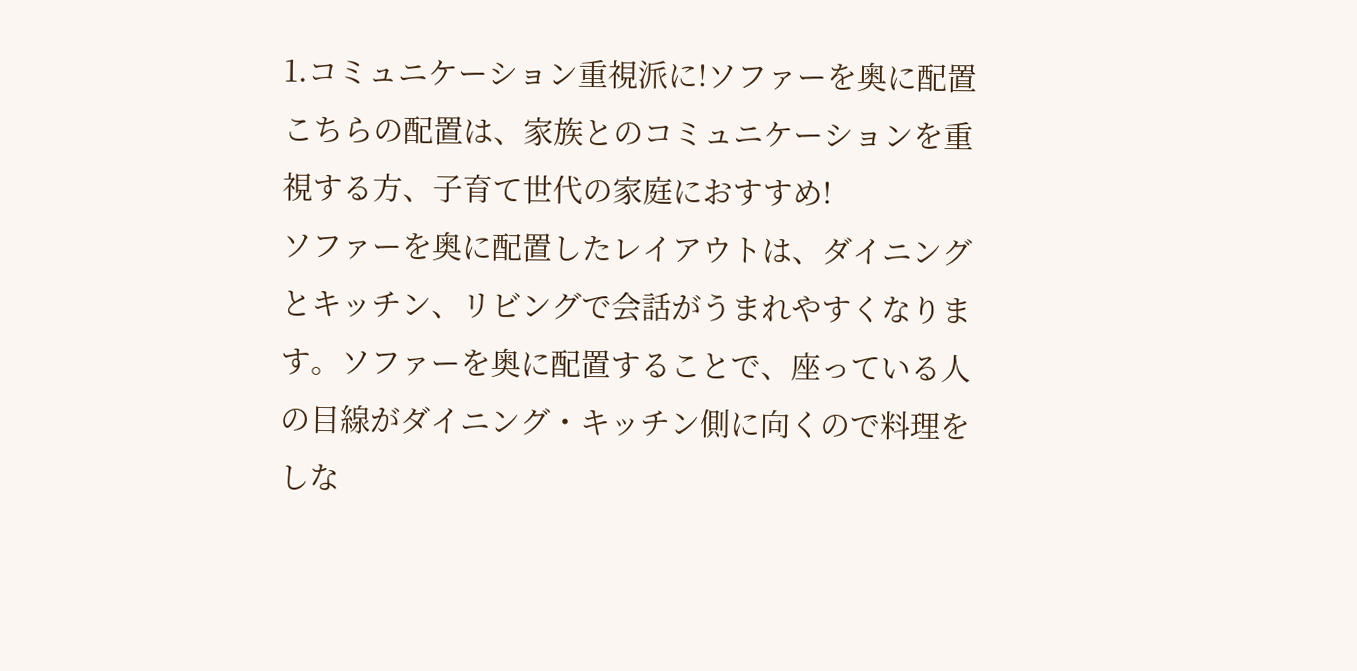1.コミュニケーション重視派に!ソファーを奥に配置
こちらの配置は、家族とのコミュニケーションを重視する方、子育て世代の家庭におすすめ!
ソファーを奥に配置したレイアウトは、ダイニングとキッチン、リビングで会話がうまれやすくなります。ソファーを奥に配置することで、座っている人の目線がダイニング・キッチン側に向くので料理をしな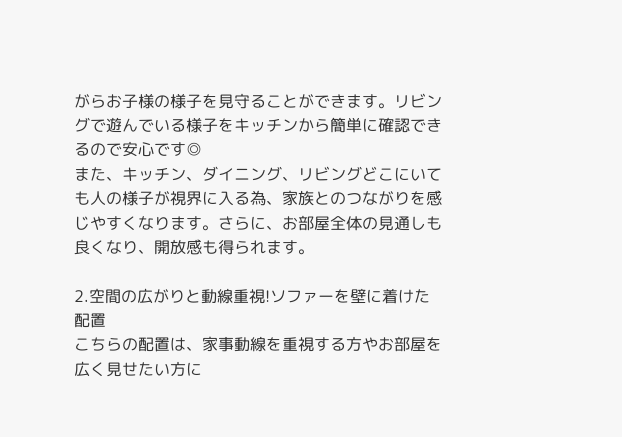がらお子様の様子を見守ることができます。リビングで遊んでいる様子をキッチンから簡単に確認できるので安心です◎
また、キッチン、ダイニング、リビングどこにいても人の様子が視界に入る為、家族とのつながりを感じやすくなります。さらに、お部屋全体の見通しも良くなり、開放感も得られます。

2.空間の広がりと動線重視!ソファーを壁に着けた配置
こちらの配置は、家事動線を重視する方やお部屋を広く見せたい方に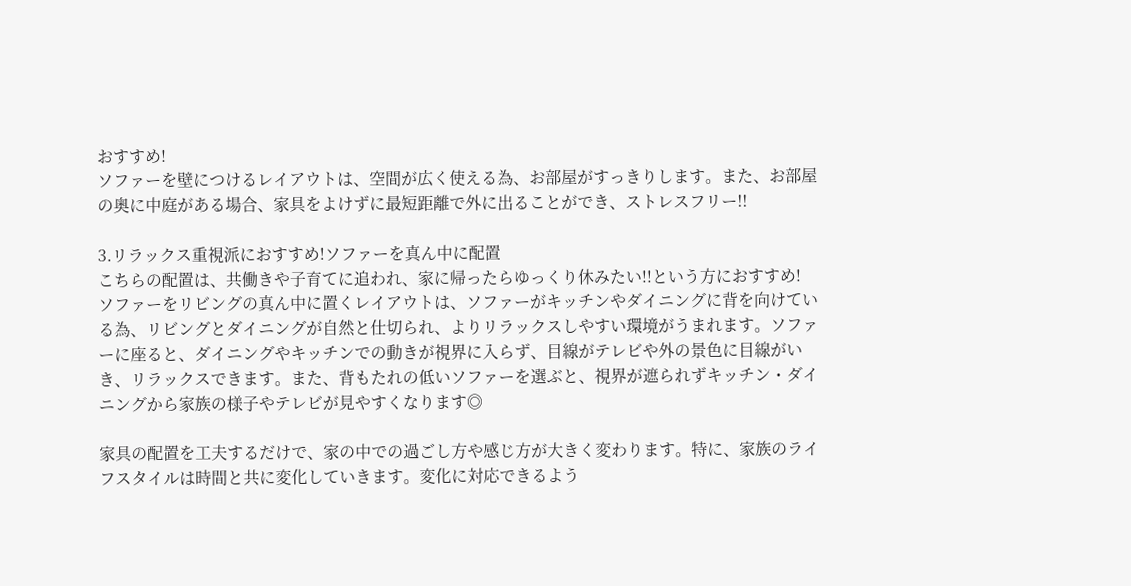おすすめ!
ソファーを壁につけるレイアウトは、空間が広く使える為、お部屋がすっきりします。また、お部屋の奥に中庭がある場合、家具をよけずに最短距離で外に出ることができ、ストレスフリー!!

3.リラックス重視派におすすめ!ソファーを真ん中に配置
こちらの配置は、共働きや子育てに追われ、家に帰ったらゆっくり休みたい!!という方におすすめ!
ソファーをリビングの真ん中に置くレイアウトは、ソファーがキッチンやダイニングに背を向けている為、リビングとダイニングが自然と仕切られ、よりリラックスしやすい環境がうまれます。ソファーに座ると、ダイニングやキッチンでの動きが視界に入らず、目線がテレビや外の景色に目線がいき、リラックスできます。また、背もたれの低いソファーを選ぶと、視界が遮られずキッチン・ダイニングから家族の様子やテレビが見やすくなります◎

家具の配置を工夫するだけで、家の中での過ごし方や感じ方が大きく変わります。特に、家族のライフスタイルは時間と共に変化していきます。変化に対応できるよう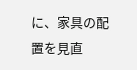に、家具の配置を見直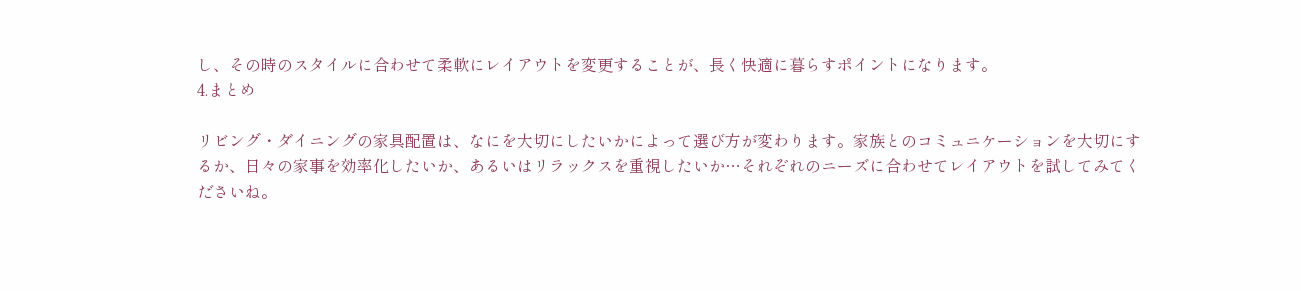し、その時のスタイルに合わせて柔軟にレイアウトを変更することが、長く快適に暮らすポイントになります。
4.まとめ

リビング・ダイニングの家具配置は、なにを大切にしたいかによって選び方が変わります。家族とのコミュニケーションを大切にするか、日々の家事を効率化したいか、あるいはリラックスを重視したいか…それぞれのニーズに合わせてレイアウトを試してみてくださいね。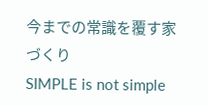今までの常識を覆す家づくり
SIMPLE is not simple